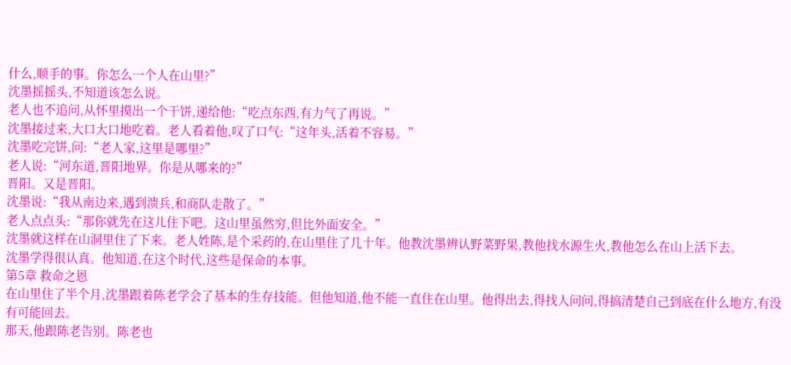什么,顺手的事。你怎么一个人在山里?”
沈墨摇摇头,不知道该怎么说。
老人也不追问,从怀里摸出一个干饼,递给他:“吃点东西,有力气了再说。”
沈墨接过来,大口大口地吃着。老人看着他,叹了口气:“这年头,活着不容易。”
沈墨吃完饼,问:“老人家,这里是哪里?”
老人说:“河东道,晋阳地界。你是从哪来的?”
晋阳。又是晋阳。
沈墨说:“我从南边来,遇到溃兵,和商队走散了。”
老人点点头:“那你就先在这儿住下吧。这山里虽然穷,但比外面安全。”
沈墨就这样在山洞里住了下来。老人姓陈,是个采药的,在山里住了几十年。他教沈墨辨认野菜野果,教他找水源生火,教他怎么在山上活下去。
沈墨学得很认真。他知道,在这个时代,这些是保命的本事。
第5章 救命之恩
在山里住了半个月,沈墨跟着陈老学会了基本的生存技能。但他知道,他不能一直住在山里。他得出去,得找人问问,得搞清楚自己到底在什么地方,有没有可能回去。
那天,他跟陈老告别。陈老也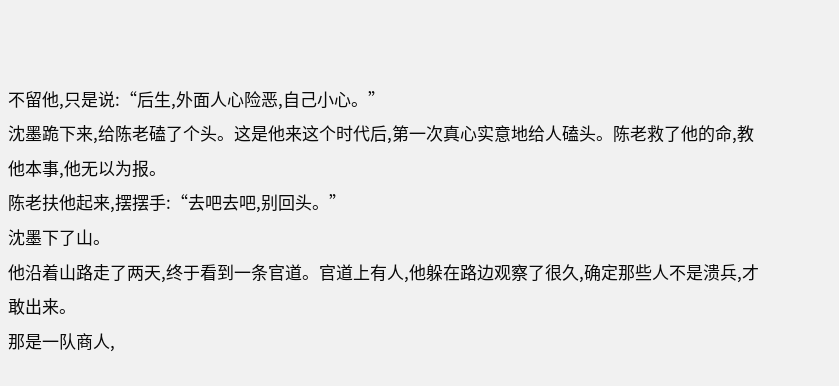不留他,只是说:“后生,外面人心险恶,自己小心。”
沈墨跪下来,给陈老磕了个头。这是他来这个时代后,第一次真心实意地给人磕头。陈老救了他的命,教他本事,他无以为报。
陈老扶他起来,摆摆手:“去吧去吧,别回头。”
沈墨下了山。
他沿着山路走了两天,终于看到一条官道。官道上有人,他躲在路边观察了很久,确定那些人不是溃兵,才敢出来。
那是一队商人,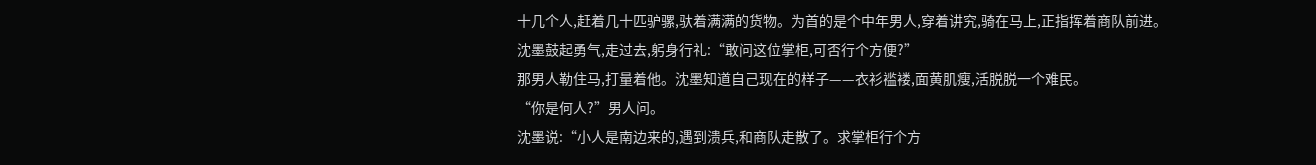十几个人,赶着几十匹驴骡,驮着满满的货物。为首的是个中年男人,穿着讲究,骑在马上,正指挥着商队前进。
沈墨鼓起勇气,走过去,躬身行礼:“敢问这位掌柜,可否行个方便?”
那男人勒住马,打量着他。沈墨知道自己现在的样子——衣衫褴褛,面黄肌瘦,活脱脱一个难民。
“你是何人?”男人问。
沈墨说:“小人是南边来的,遇到溃兵,和商队走散了。求掌柜行个方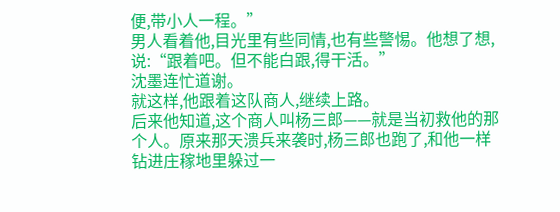便,带小人一程。”
男人看着他,目光里有些同情,也有些警惕。他想了想,说:“跟着吧。但不能白跟,得干活。”
沈墨连忙道谢。
就这样,他跟着这队商人,继续上路。
后来他知道,这个商人叫杨三郎——就是当初救他的那个人。原来那天溃兵来袭时,杨三郎也跑了,和他一样钻进庄稼地里躲过一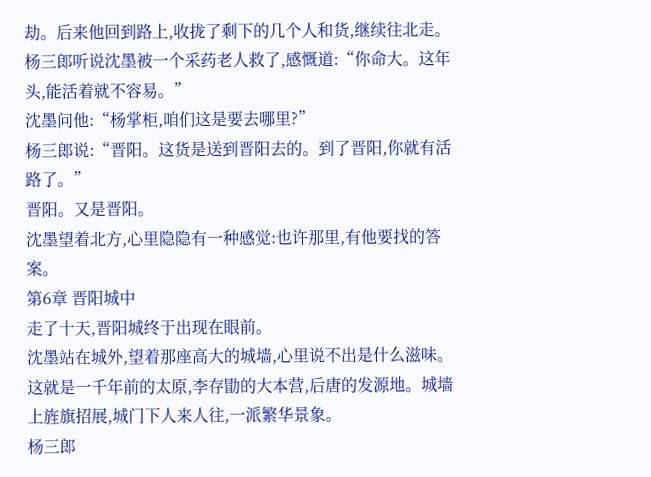劫。后来他回到路上,收拢了剩下的几个人和货,继续往北走。
杨三郎听说沈墨被一个采药老人救了,感慨道:“你命大。这年头,能活着就不容易。”
沈墨问他:“杨掌柜,咱们这是要去哪里?”
杨三郎说:“晋阳。这货是送到晋阳去的。到了晋阳,你就有活路了。”
晋阳。又是晋阳。
沈墨望着北方,心里隐隐有一种感觉:也许那里,有他要找的答案。
第6章 晋阳城中
走了十天,晋阳城终于出现在眼前。
沈墨站在城外,望着那座高大的城墙,心里说不出是什么滋味。这就是一千年前的太原,李存勖的大本营,后唐的发源地。城墙上旌旗招展,城门下人来人往,一派繁华景象。
杨三郎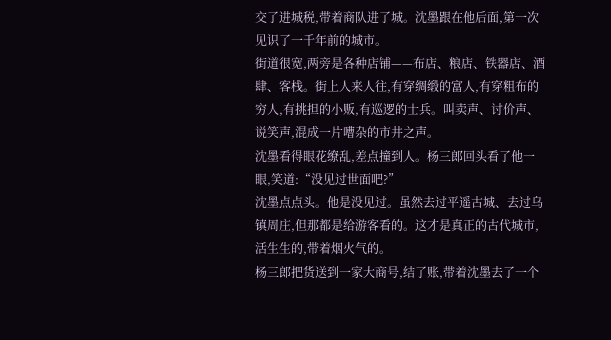交了进城税,带着商队进了城。沈墨跟在他后面,第一次见识了一千年前的城市。
街道很宽,两旁是各种店铺——布店、粮店、铁器店、酒肆、客栈。街上人来人往,有穿绸缎的富人,有穿粗布的穷人,有挑担的小贩,有巡逻的士兵。叫卖声、讨价声、说笑声,混成一片嘈杂的市井之声。
沈墨看得眼花缭乱,差点撞到人。杨三郎回头看了他一眼,笑道:“没见过世面吧?”
沈墨点点头。他是没见过。虽然去过平遥古城、去过乌镇周庄,但那都是给游客看的。这才是真正的古代城市,活生生的,带着烟火气的。
杨三郎把货送到一家大商号,结了账,带着沈墨去了一个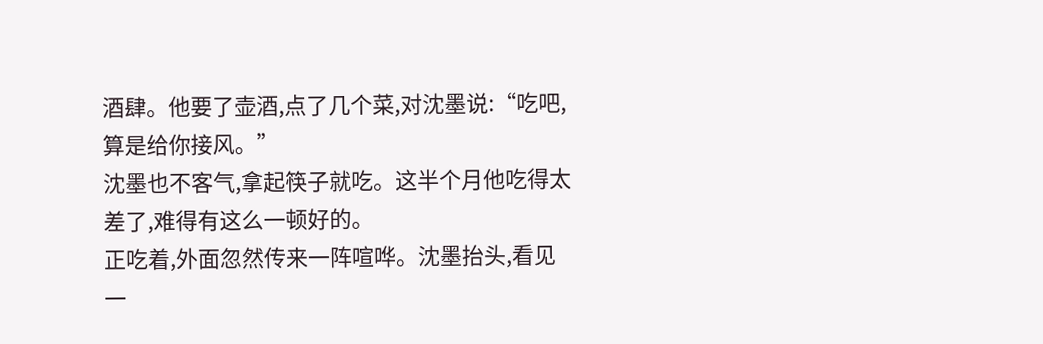酒肆。他要了壶酒,点了几个菜,对沈墨说:“吃吧,算是给你接风。”
沈墨也不客气,拿起筷子就吃。这半个月他吃得太差了,难得有这么一顿好的。
正吃着,外面忽然传来一阵喧哗。沈墨抬头,看见一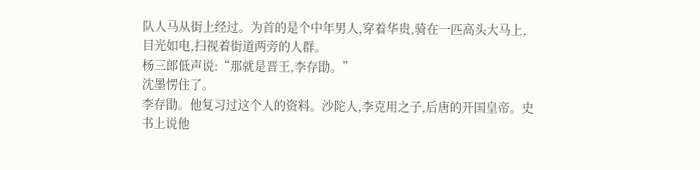队人马从街上经过。为首的是个中年男人,穿着华贵,骑在一匹高头大马上,目光如电,扫视着街道两旁的人群。
杨三郎低声说:“那就是晋王,李存勖。”
沈墨愣住了。
李存勖。他复习过这个人的资料。沙陀人,李克用之子,后唐的开国皇帝。史书上说他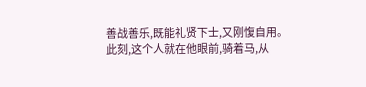善战善乐,既能礼贤下士,又刚愎自用。
此刻,这个人就在他眼前,骑着马,从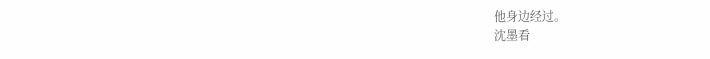他身边经过。
沈墨看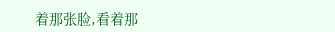着那张脸,看着那